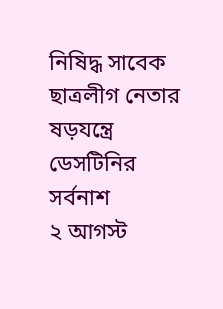নিষিদ্ধ সাবেক ছাত্রলীগ নেতার ষড়যন্ত্রে ডেসটিনির সর্বনাশ
২ আগস্ট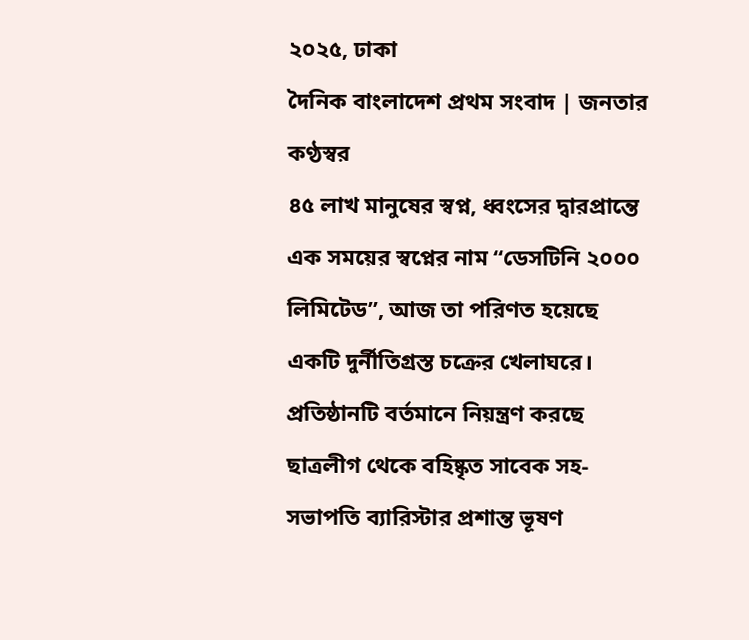২০২৫, ঢাকা
দৈনিক বাংলাদেশ প্রথম সংবাদ | জনতার কণ্ঠস্বর
৪৫ লাখ মানুষের স্বপ্ন, ধ্বংসের দ্বারপ্রান্তে
এক সময়ের স্বপ্নের নাম “ডেসটিনি ২০০০ লিমিটেড”, আজ তা পরিণত হয়েছে একটি দুর্নীতিগ্রস্ত চক্রের খেলাঘরে। প্রতিষ্ঠানটি বর্তমানে নিয়ন্ত্রণ করছে ছাত্রলীগ থেকে বহিষ্কৃত সাবেক সহ-সভাপতি ব্যারিস্টার প্রশান্ত ভূষণ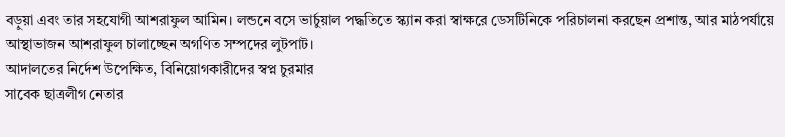বড়ুয়া এবং তার সহযোগী আশরাফুল আমিন। লন্ডনে বসে ভার্চুয়াল পদ্ধতিতে স্ক্যান করা স্বাক্ষরে ডেসটিনিকে পরিচালনা করছেন প্রশান্ত, আর মাঠপর্যায়ে আস্থাভাজন আশরাফুল চালাচ্ছেন অগণিত সম্পদের লুটপাট।
আদালতের নির্দেশ উপেক্ষিত, বিনিয়োগকারীদের স্বপ্ন চুরমার
সাবেক ছাত্রলীগ নেতার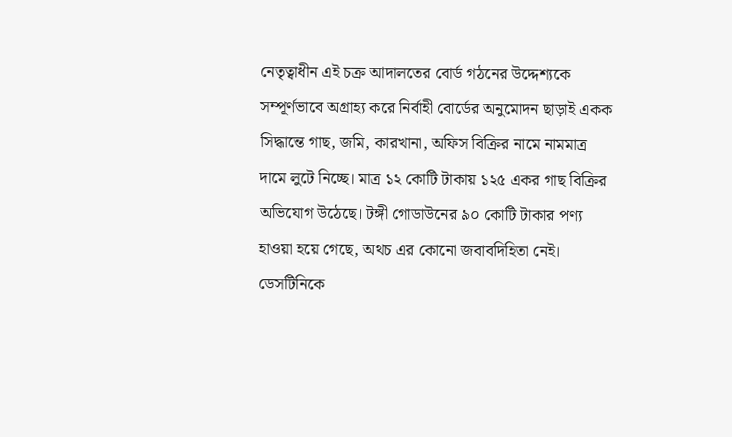নেতৃত্বাধীন এই চক্র আদালতের বোর্ড গঠনের উদ্দেশ্যকে সম্পূর্ণভাবে অগ্রাহ্য করে নির্বাহী বোর্ডের অনুমোদন ছাড়াই একক সিদ্ধান্তে গাছ, জমি, কারখানা, অফিস বিক্রির নামে নামমাত্র দামে লুটে নিচ্ছে। মাত্র ১২ কোটি টাকায় ১২৫ একর গাছ বিক্রির অভিযোগ উঠেছে। টঙ্গী গোডাউনের ৯০ কোটি টাকার পণ্য হাওয়া হয়ে গেছে, অথচ এর কোনো জবাবদিহিতা নেই।
ডেসটিনিকে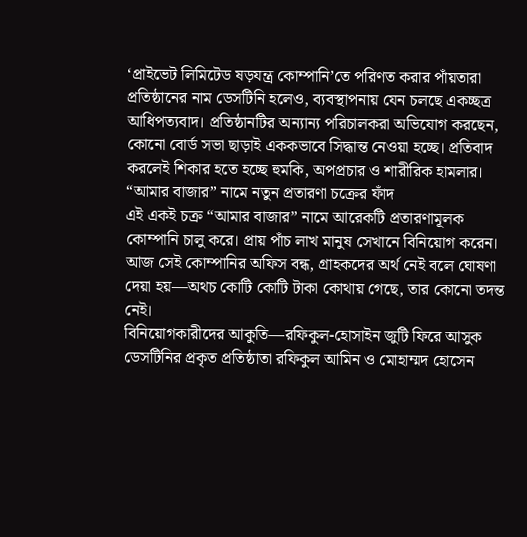‘প্রাইভেট লিমিটেড ষড়যন্ত্র কোম্পানি’তে পরিণত করার পাঁয়তারা
প্রতিষ্ঠানের নাম ডেসটিনি হলেও, ব্যবস্থাপনায় যেন চলছে একচ্ছত্র আধিপত্যবাদ। প্রতিষ্ঠানটির অন্যান্য পরিচালকরা অভিযোগ করছেন, কোনো বোর্ড সভা ছাড়াই এককভাবে সিদ্ধান্ত নেওয়া হচ্ছে। প্রতিবাদ করলেই শিকার হতে হচ্ছে হুমকি, অপপ্রচার ও শারীরিক হামলার।
“আমার বাজার” নামে নতুন প্রতারণা চক্রের ফাঁদ
এই একই চক্র “আমার বাজার” নামে আরেকটি প্রতারণামূলক কোম্পানি চালু করে। প্রায় পাঁচ লাখ মানুষ সেখানে বিনিয়োগ করেন। আজ সেই কোম্পানির অফিস বন্ধ, গ্রাহকদের অর্থ নেই বলে ঘোষণা দেয়া হয়—অথচ কোটি কোটি টাকা কোথায় গেছে, তার কোনো তদন্ত নেই।
বিনিয়োগকারীদের আকুতি—রফিকুল-হোসাইন জুটি ফিরে আসুক
ডেসটিনির প্রকৃত প্রতিষ্ঠাতা রফিকুল আমিন ও মোহাম্মদ হোসেন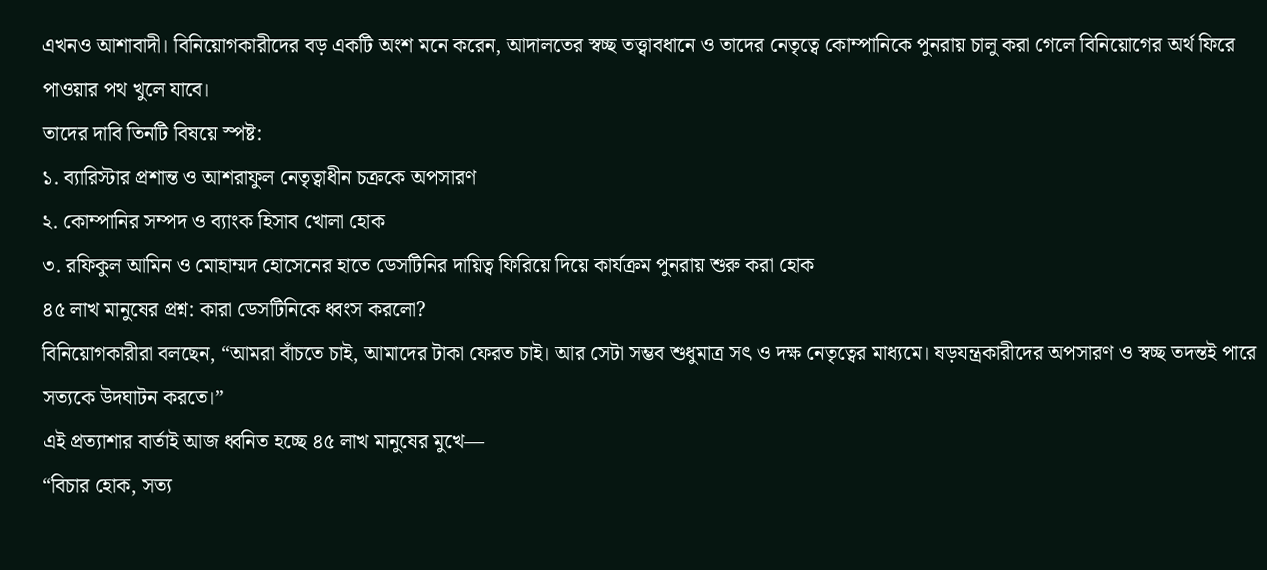এখনও আশাবাদী। বিনিয়োগকারীদের বড় একটি অংশ মনে করেন, আদালতের স্বচ্ছ তত্ত্বাবধানে ও তাদের নেতৃত্বে কোম্পানিকে পুনরায় চালু করা গেলে বিনিয়োগের অর্থ ফিরে পাওয়ার পথ খুলে যাবে।
তাদের দাবি তিনটি বিষয়ে স্পষ্ট:
১. ব্যারিস্টার প্রশান্ত ও আশরাফুল নেতৃত্বাধীন চক্রকে অপসারণ
২. কোম্পানির সম্পদ ও ব্যাংক হিসাব খোলা হোক
৩. রফিকুল আমিন ও মোহাম্মদ হোসেনের হাতে ডেসটিনির দায়িত্ব ফিরিয়ে দিয়ে কার্যক্রম পুনরায় শুরু করা হোক
৪৫ লাখ মানুষের প্রশ্ন: কারা ডেসটিনিকে ধ্বংস করলো?
বিনিয়োগকারীরা বলছেন, “আমরা বাঁচতে চাই, আমাদের টাকা ফেরত চাই। আর সেটা সম্ভব শুধুমাত্র সৎ ও দক্ষ নেতৃত্বের মাধ্যমে। ষড়যন্ত্রকারীদের অপসারণ ও স্বচ্ছ তদন্তই পারে সত্যকে উদঘাটন করতে।”
এই প্রত্যাশার বার্তাই আজ ধ্বনিত হচ্ছে ৪৫ লাখ মানুষের মুখে—
“বিচার হোক, সত্য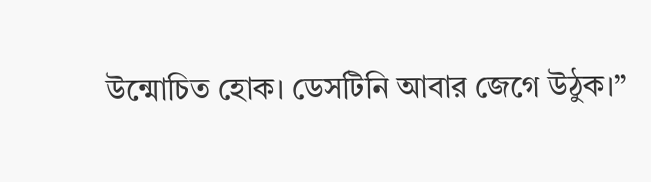উন্মোচিত হোক। ডেসটিনি আবার জেগে উঠুক।”